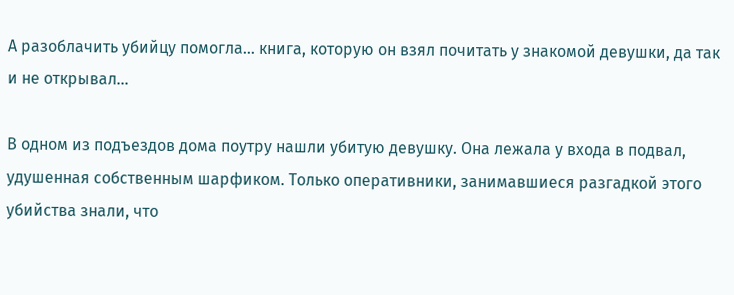А разоблачить убийцу помогла… книга, которую он взял почитать у знакомой девушки, да так и не открывал…

В одном из подъездов дома поутру нашли убитую девушку. Она лежала у входа в подвал, удушенная собственным шарфиком. Только оперативники, занимавшиеся разгадкой этого убийства знали, что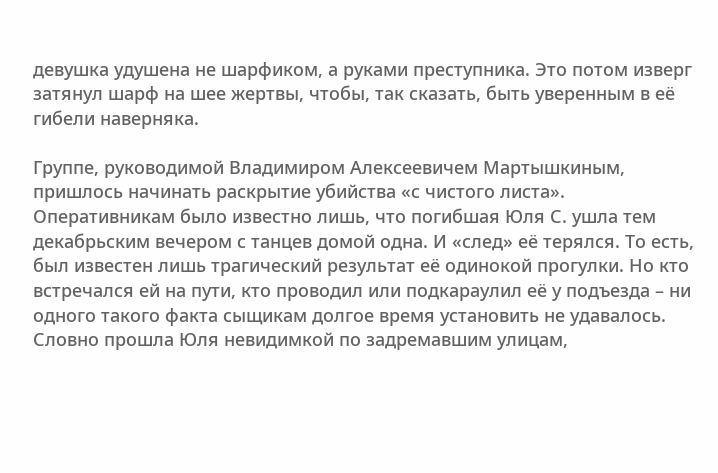девушка удушена не шарфиком, а руками преступника. Это потом изверг затянул шарф на шее жертвы, чтобы, так сказать, быть уверенным в её гибели наверняка.

Группе, руководимой Владимиром Алексеевичем Мартышкиным, пришлось начинать раскрытие убийства «с чистого листа». Оперативникам было известно лишь, что погибшая Юля С. ушла тем декабрьским вечером с танцев домой одна. И «след» её терялся. То есть, был известен лишь трагический результат её одинокой прогулки. Но кто встречался ей на пути, кто проводил или подкараулил её у подъезда – ни одного такого факта сыщикам долгое время установить не удавалось. Словно прошла Юля невидимкой по задремавшим улицам,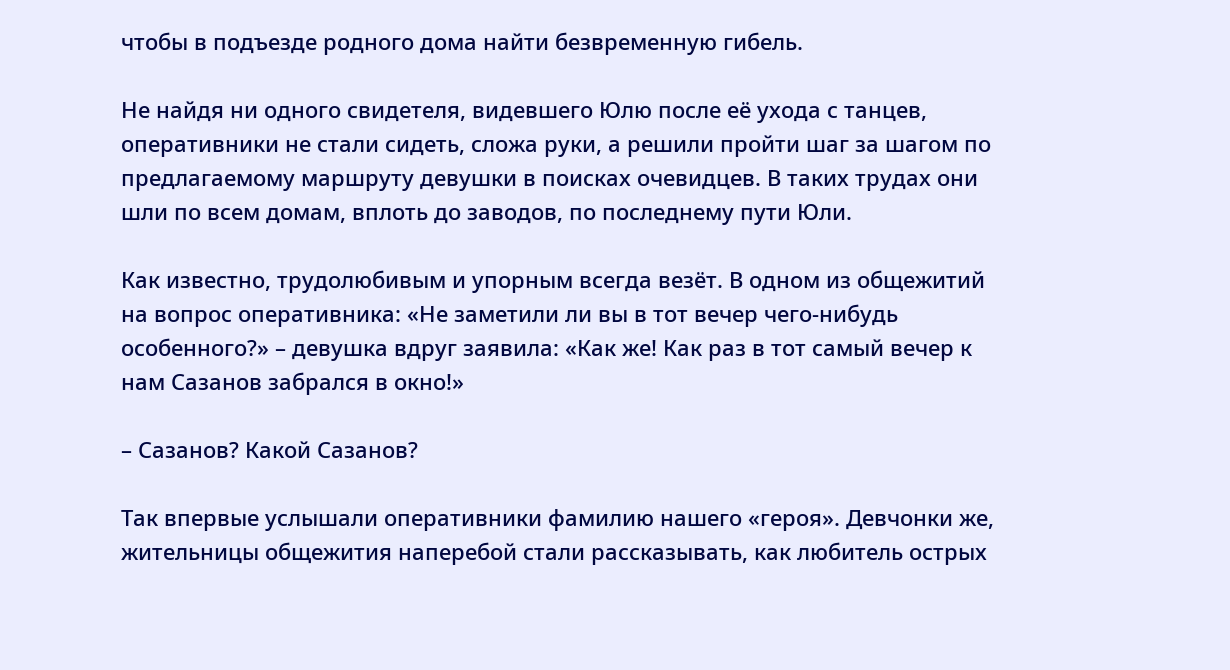чтобы в подъезде родного дома найти безвременную гибель.

Не найдя ни одного свидетеля, видевшего Юлю после её ухода с танцев, оперативники не стали сидеть, сложа руки, а решили пройти шаг за шагом по предлагаемому маршруту девушки в поисках очевидцев. В таких трудах они шли по всем домам, вплоть до заводов, по последнему пути Юли.

Как известно, трудолюбивым и упорным всегда везёт. В одном из общежитий на вопрос оперативника: «Не заметили ли вы в тот вечер чего-нибудь особенного?» – девушка вдруг заявила: «Как же! Как раз в тот самый вечер к нам Сазанов забрался в окно!»

– Сазанов? Какой Сазанов?

Так впервые услышали оперативники фамилию нашего «героя». Девчонки же, жительницы общежития наперебой стали рассказывать, как любитель острых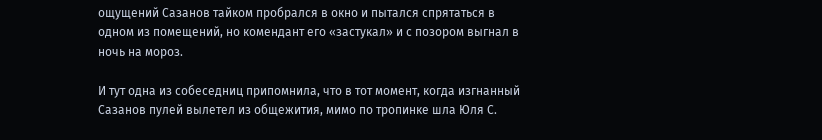ощущений Сазанов тайком пробрался в окно и пытался спрятаться в одном из помещений, но комендант его «застукал» и с позором выгнал в ночь на мороз.

И тут одна из собеседниц припомнила, что в тот момент, когда изгнанный Сазанов пулей вылетел из общежития, мимо по тропинке шла Юля С.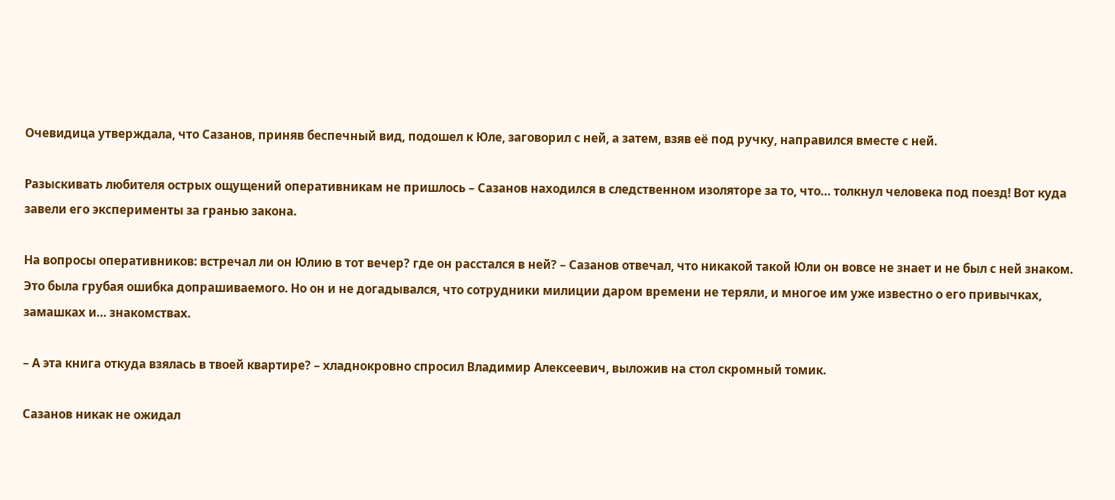Очевидица утверждала, что Сазанов, приняв беспечный вид, подошел к Юле, заговорил с ней, а затем, взяв её под ручку, направился вместе с ней.

Разыскивать любителя острых ощущений оперативникам не пришлось – Сазанов находился в следственном изоляторе за то, что… толкнул человека под поезд! Вот куда завели его эксперименты за гранью закона.

На вопросы оперативников: встречал ли он Юлию в тот вечер? где он расстался в ней? – Сазанов отвечал, что никакой такой Юли он вовсе не знает и не был с ней знаком. Это была грубая ошибка допрашиваемого. Но он и не догадывался, что сотрудники милиции даром времени не теряли, и многое им уже известно о его привычках, замашках и… знакомствах.

– А эта книга откуда взялась в твоей квартире? – хладнокровно спросил Владимир Алексеевич, выложив на стол скромный томик.

Сазанов никак не ожидал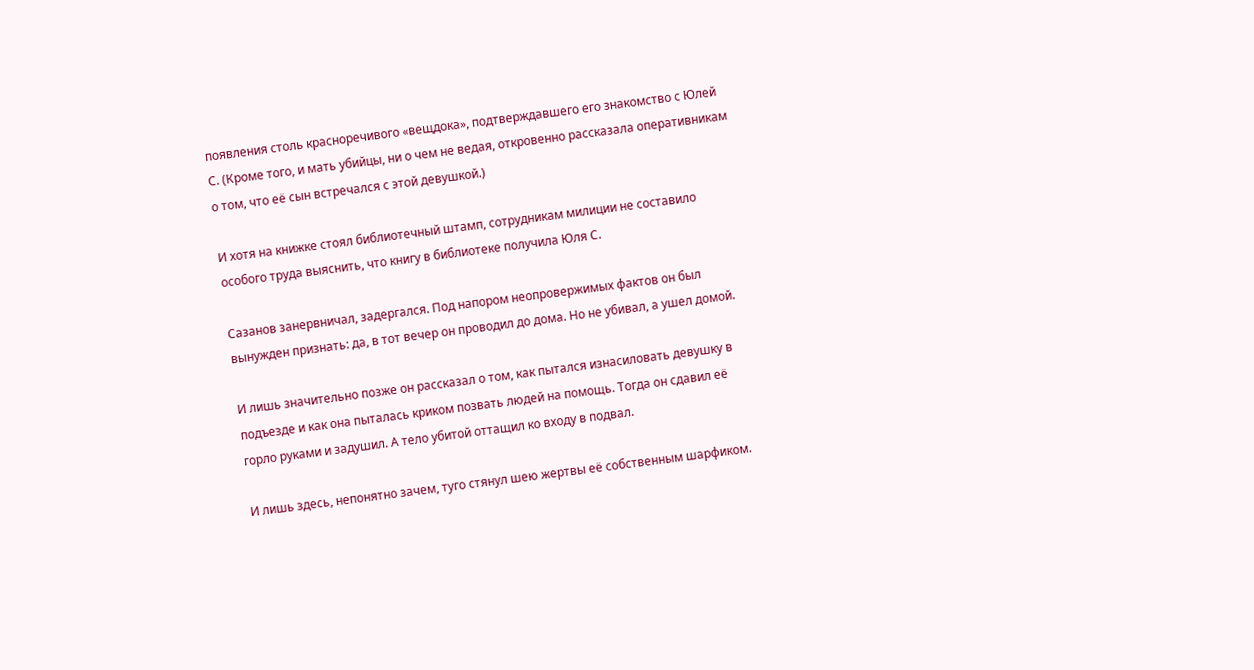появления столь красноречивого «вещдока», подтверждавшего его знакомство с Юлей С. (Кроме того, и мать убийцы, ни о чем не ведая, откровенно рассказала оперативникам о том, что её сын встречался с этой девушкой.)

И хотя на книжке стоял библиотечный штамп, сотрудникам милиции не составило особого труда выяснить, что книгу в библиотеке получила Юля С.

Сазанов занервничал, задергался. Под напором неопровержимых фактов он был вынужден признать: да, в тот вечер он проводил до дома. Но не убивал, а ушел домой.

И лишь значительно позже он рассказал о том, как пытался изнасиловать девушку в подъезде и как она пыталась криком позвать людей на помощь. Тогда он сдавил её горло руками и задушил. А тело убитой оттащил ко входу в подвал.

И лишь здесь, непонятно зачем, туго стянул шею жертвы её собственным шарфиком.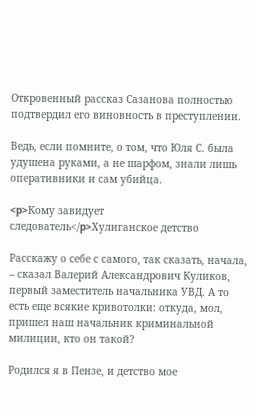Откровенный рассказ Сазанова полностью подтвердил его виновность в преступлении.

Ведь, если помните, о том, что Юля С. была удушена руками, а не шарфом, знали лишь оперативники и сам убийца.

<p>Кому завидует следователь</p>Хулиганское детство

Расскажу о себе с самого, так сказать, начала, – сказал Валерий Александрович Куликов, первый заместитель начальника УВД. А то есть еще всякие кривотолки: откуда, мол, пришел наш начальник криминальной милиции, кто он такой?

Родился я в Пензе, и детство мое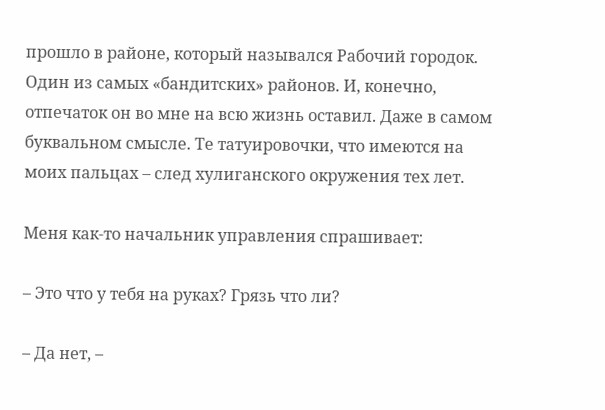прошло в районе, который назывался Рабочий городок. Один из самых «бандитских» районов. И, конечно, отпечаток он во мне на всю жизнь оставил. Даже в самом буквальном смысле. Те татуировочки, что имеются на моих пальцах – след хулиганского окружения тех лет.

Меня как-то начальник управления спрашивает:

– Это что у тебя на руках? Грязь что ли?

– Да нет, –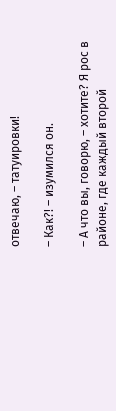отвечаю, – татуировки!

– Как?! – изумился он.

– А что вы, говорю, – хотите? Я рос в районе, где каждый второй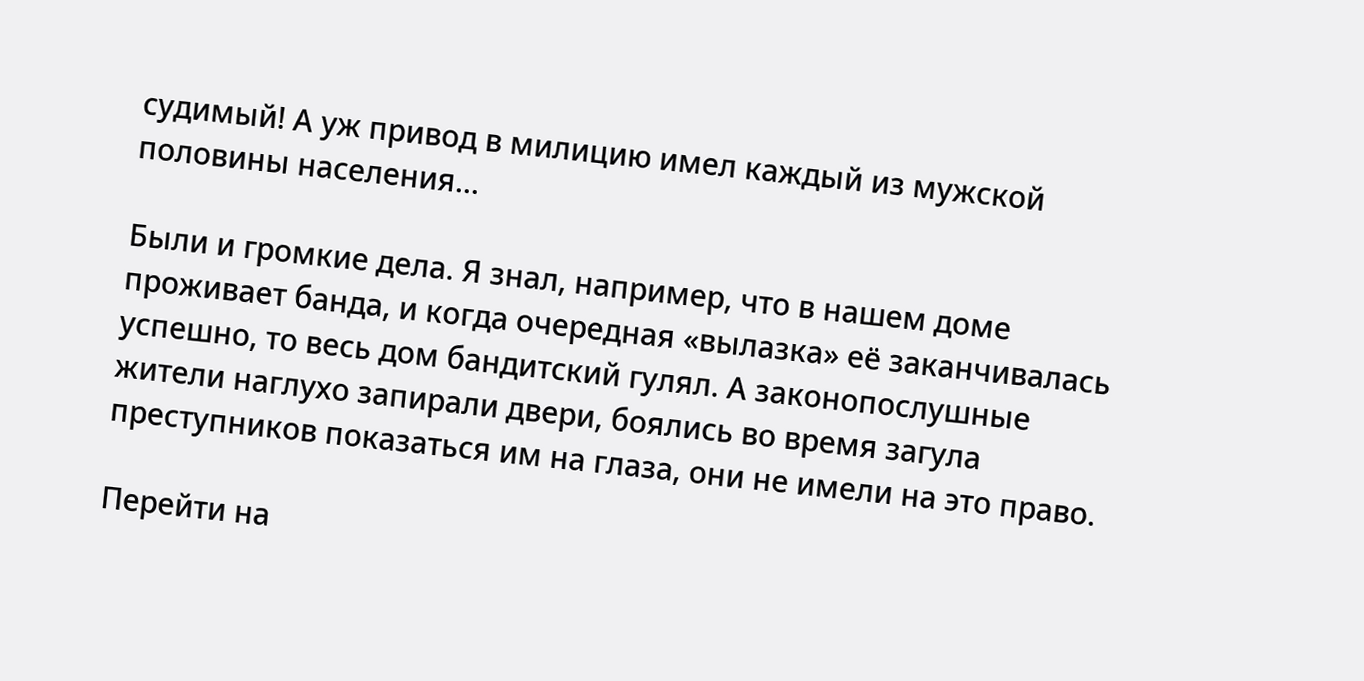судимый! А уж привод в милицию имел каждый из мужской половины населения…

Были и громкие дела. Я знал, например, что в нашем доме проживает банда, и когда очередная «вылазка» её заканчивалась успешно, то весь дом бандитский гулял. А законопослушные жители наглухо запирали двери, боялись во время загула преступников показаться им на глаза, они не имели на это право.

Перейти на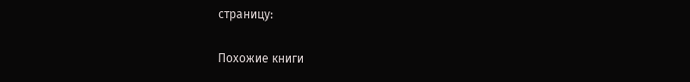страницу:

Похожие книги